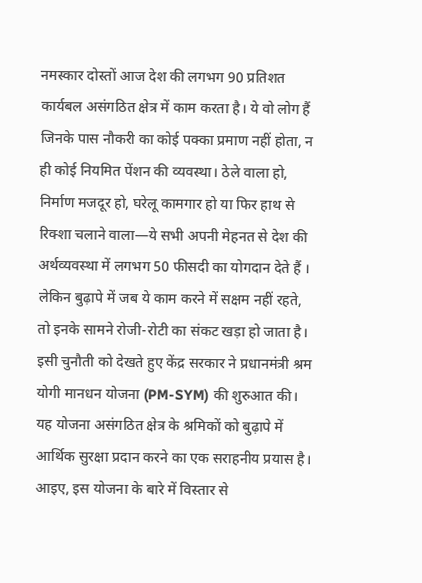नमस्कार दोस्तों आज देश की लगभग 90 प्रतिशत कार्यबल असंगठित क्षेत्र में काम करता है। ये वो लोग हैं जिनके पास नौकरी का कोई पक्का प्रमाण नहीं होता, न ही कोई नियमित पेंशन की व्यवस्था। ठेले वाला हो, निर्माण मजदूर हो, घरेलू कामगार हो या फिर हाथ से रिक्शा चलाने वाला—ये सभी अपनी मेहनत से देश की अर्थव्यवस्था में लगभग 50 फीसदी का योगदान देते हैं । लेकिन बुढ़ापे में जब ये काम करने में सक्षम नहीं रहते, तो इनके सामने रोजी-रोटी का संकट खड़ा हो जाता है। इसी चुनौती को देखते हुए केंद्र सरकार ने प्रधानमंत्री श्रम योगी मानधन योजना (PM-SYM) की शुरुआत की। यह योजना असंगठित क्षेत्र के श्रमिकों को बुढ़ापे में आर्थिक सुरक्षा प्रदान करने का एक सराहनीय प्रयास है। आइए, इस योजना के बारे में विस्तार से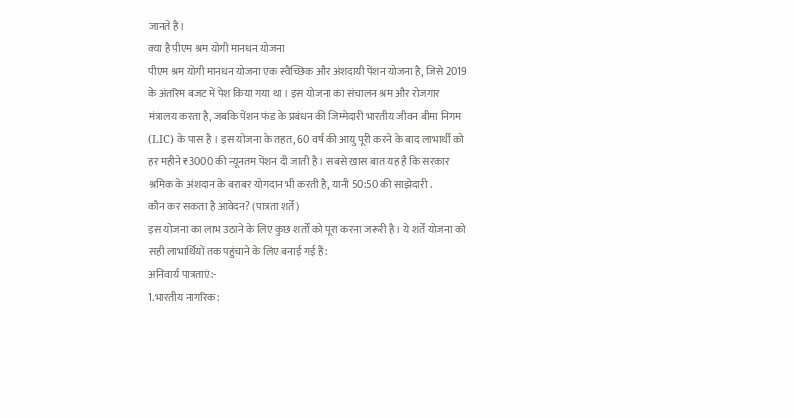जानते हैं।
क्या है पीएम श्रम योगी मानधन योजना
पीएम श्रम योगी मानधन योजना एक स्वैच्छिक और अंशदायी पेंशन योजना है, जिसे 2019 के अंतरिम बजट में पेश किया गया था । इस योजना का संचालन श्रम और रोजगार मंत्रालय करता है, जबकि पेंशन फंड के प्रबंधन की जिम्मेदारी भारतीय जीवन बीमा निगम (LIC) के पास है । इस योजना के तहत, 60 वर्ष की आयु पूरी करने के बाद लाभार्थी को हर महीने ₹3000 की न्यूनतम पेंशन दी जाती है । सबसे खास बात यह है कि सरकार श्रमिक के अंशदान के बराबर योगदान भी करती है, यानी 50:50 की साझेदारी .
कौन कर सकता है आवेदन? (पात्रता शर्तें)
इस योजना का लाभ उठाने के लिए कुछ शर्तों को पूरा करना जरूरी है। ये शर्तें योजना को सही लाभार्थियों तक पहुंचाने के लिए बनाई गई हैं:
अनिवार्य पात्रताएं:-
1.भारतीय नागरिक: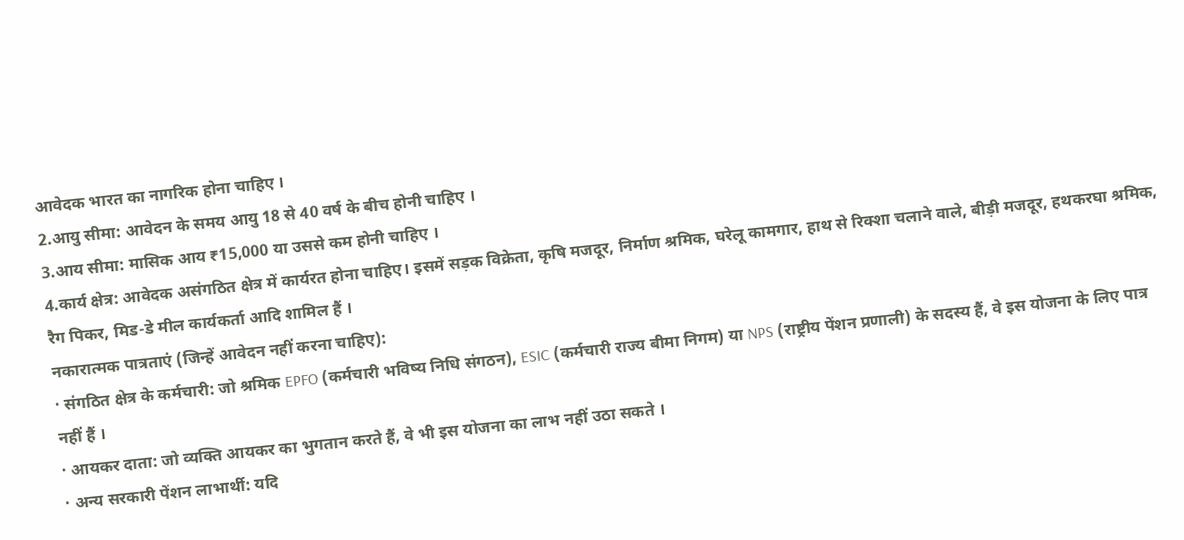आवेदक भारत का नागरिक होना चाहिए ।
2.आयु सीमा: आवेदन के समय आयु 18 से 40 वर्ष के बीच होनी चाहिए ।
3.आय सीमा: मासिक आय ₹15,000 या उससे कम होनी चाहिए ।
4.कार्य क्षेत्र: आवेदक असंगठित क्षेत्र में कार्यरत होना चाहिए। इसमें सड़क विक्रेता, कृषि मजदूर, निर्माण श्रमिक, घरेलू कामगार, हाथ से रिक्शा चलाने वाले, बीड़ी मजदूर, हथकरघा श्रमिक, रैग पिकर, मिड-डे मील कार्यकर्ता आदि शामिल हैं ।
नकारात्मक पात्रताएं (जिन्हें आवेदन नहीं करना चाहिए):
· संगठित क्षेत्र के कर्मचारी: जो श्रमिक EPFO (कर्मचारी भविष्य निधि संगठन), ESIC (कर्मचारी राज्य बीमा निगम) या NPS (राष्ट्रीय पेंशन प्रणाली) के सदस्य हैं, वे इस योजना के लिए पात्र नहीं हैं ।
· आयकर दाता: जो व्यक्ति आयकर का भुगतान करते हैं, वे भी इस योजना का लाभ नहीं उठा सकते ।
· अन्य सरकारी पेंशन लाभार्थी: यदि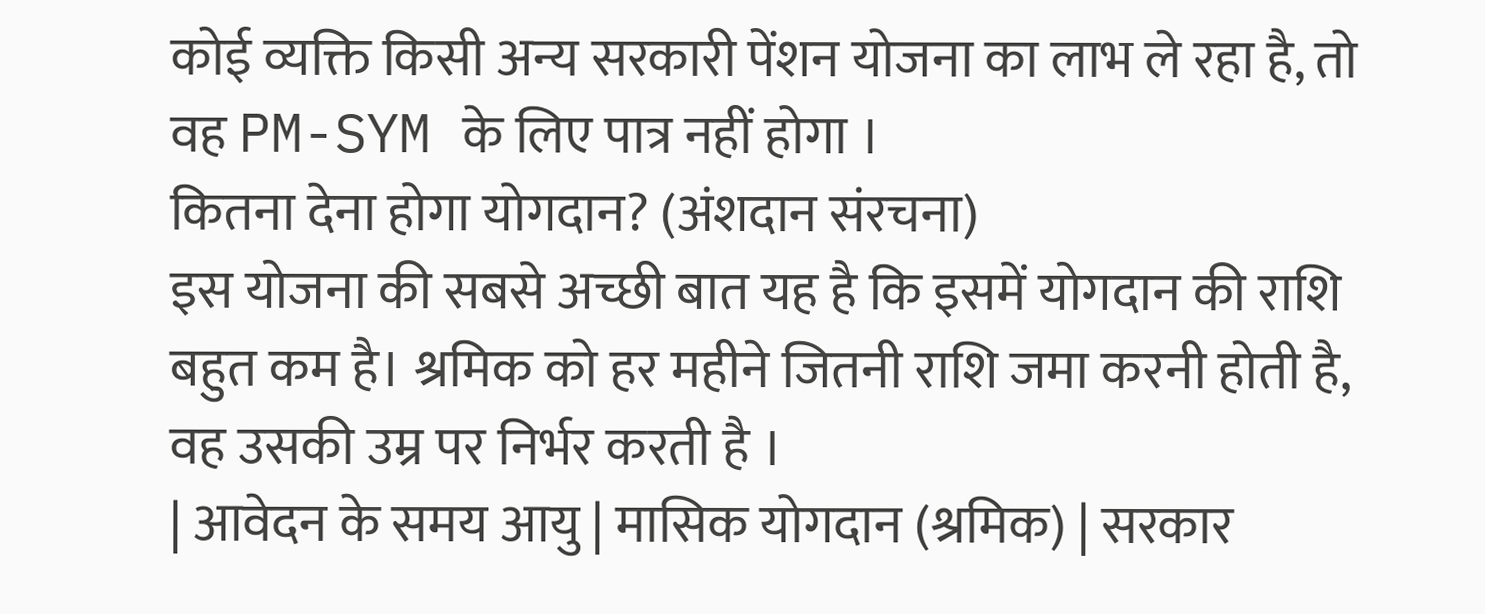कोई व्यक्ति किसी अन्य सरकारी पेंशन योजना का लाभ ले रहा है, तो वह PM-SYM के लिए पात्र नहीं होगा ।
कितना देना होगा योगदान? (अंशदान संरचना)
इस योजना की सबसे अच्छी बात यह है कि इसमें योगदान की राशि बहुत कम है। श्रमिक को हर महीने जितनी राशि जमा करनी होती है, वह उसकी उम्र पर निर्भर करती है ।
| आवेदन के समय आयु | मासिक योगदान (श्रमिक) | सरकार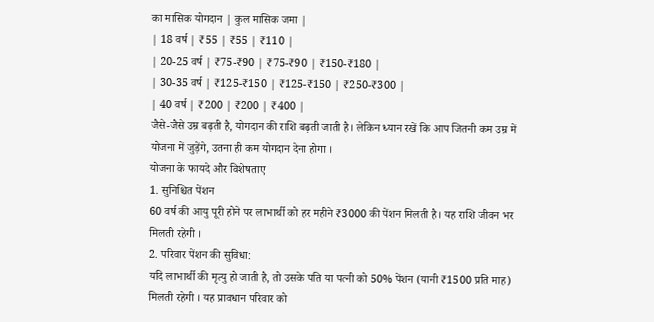का मासिक योगदान | कुल मासिक जमा |
| 18 वर्ष | ₹55 | ₹55 | ₹110 |
| 20-25 वर्ष | ₹75-₹90 | ₹75-₹90 | ₹150-₹180 |
| 30-35 वर्ष | ₹125-₹150 | ₹125-₹150 | ₹250-₹300 |
| 40 वर्ष | ₹200 | ₹200 | ₹400 |
जैसे-जैसे उम्र बढ़ती है, योगदान की राशि बढ़ती जाती है। लेकिन ध्यान रखें कि आप जितनी कम उम्र में योजना में जुड़ेंगे, उतना ही कम योगदान देना होगा ।
योजना के फायदे और विशेषताए
1. सुनिश्चित पेंशन
60 वर्ष की आयु पूरी होने पर लाभार्थी को हर महीने ₹3000 की पेंशन मिलती है। यह राशि जीवन भर मिलती रहेगी ।
2. परिवार पेंशन की सुविधा:
यदि लाभार्थी की मृत्यु हो जाती है, तो उसके पति या पत्नी को 50% पेंशन (यानी ₹1500 प्रति माह) मिलती रहेगी । यह प्रावधान परिवार को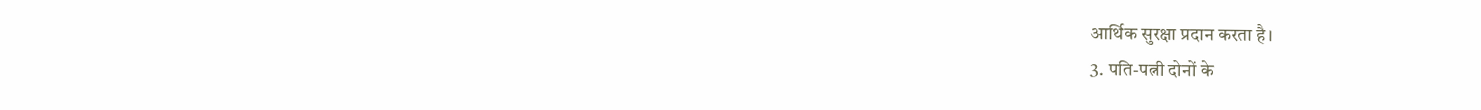आर्थिक सुरक्षा प्रदान करता है।
3. पति-पत्नी दोनों के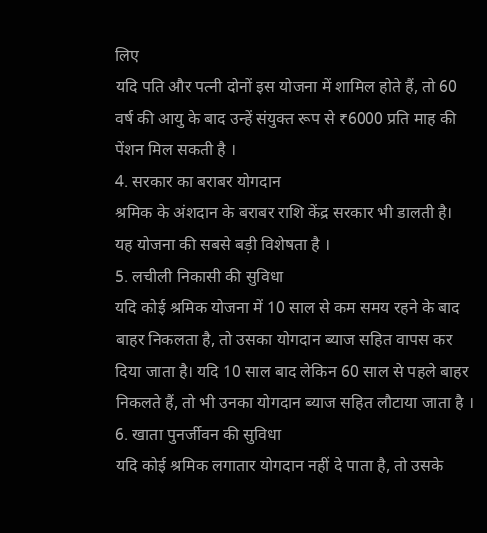लिए
यदि पति और पत्नी दोनों इस योजना में शामिल होते हैं, तो 60 वर्ष की आयु के बाद उन्हें संयुक्त रूप से ₹6000 प्रति माह की पेंशन मिल सकती है ।
4. सरकार का बराबर योगदान
श्रमिक के अंशदान के बराबर राशि केंद्र सरकार भी डालती है। यह योजना की सबसे बड़ी विशेषता है ।
5. लचीली निकासी की सुविधा
यदि कोई श्रमिक योजना में 10 साल से कम समय रहने के बाद बाहर निकलता है, तो उसका योगदान ब्याज सहित वापस कर दिया जाता है। यदि 10 साल बाद लेकिन 60 साल से पहले बाहर निकलते हैं, तो भी उनका योगदान ब्याज सहित लौटाया जाता है ।
6. खाता पुनर्जीवन की सुविधा
यदि कोई श्रमिक लगातार योगदान नहीं दे पाता है, तो उसके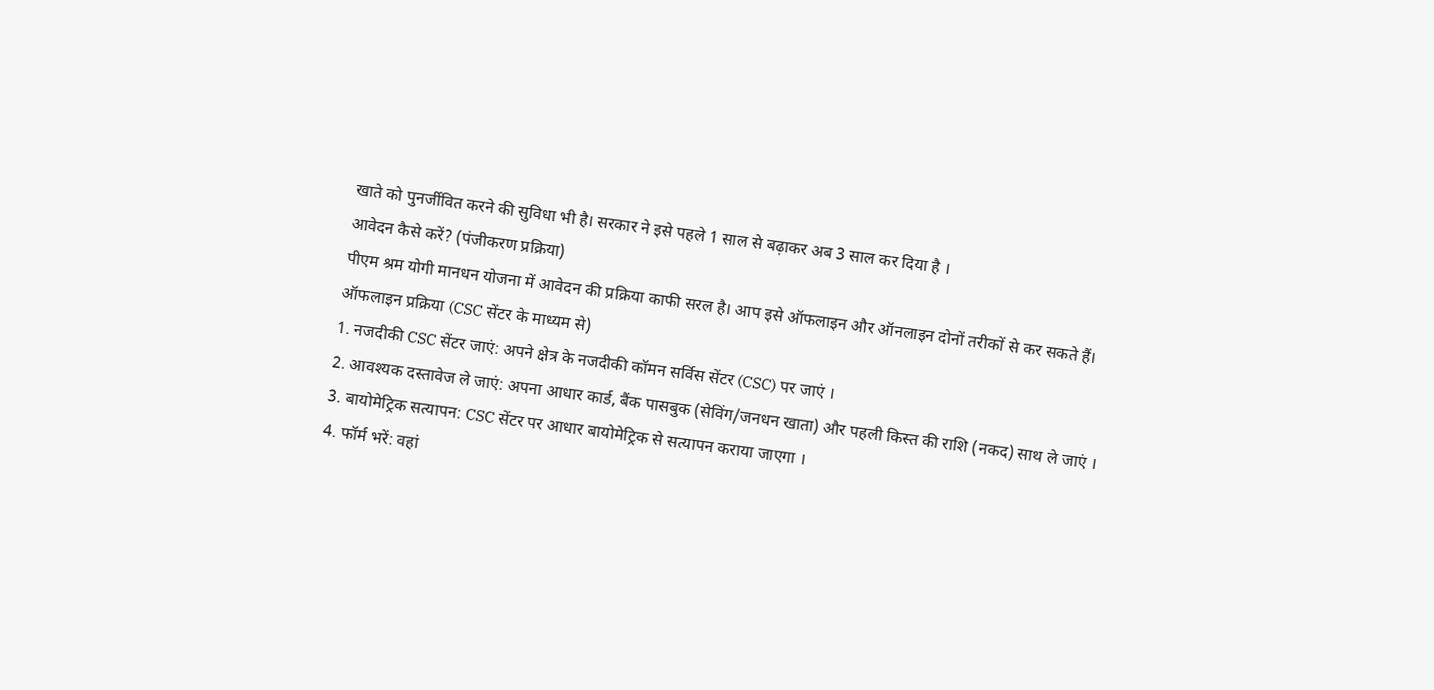खाते को पुनर्जीवित करने की सुविधा भी है। सरकार ने इसे पहले 1 साल से बढ़ाकर अब 3 साल कर दिया है ।
आवेदन कैसे करें? (पंजीकरण प्रक्रिया)
पीएम श्रम योगी मानधन योजना में आवेदन की प्रक्रिया काफी सरल है। आप इसे ऑफलाइन और ऑनलाइन दोनों तरीकों से कर सकते हैं।
ऑफलाइन प्रक्रिया (CSC सेंटर के माध्यम से)
1. नजदीकी CSC सेंटर जाएं: अपने क्षेत्र के नजदीकी कॉमन सर्विस सेंटर (CSC) पर जाएं ।
2. आवश्यक दस्तावेज ले जाएं: अपना आधार कार्ड, बैंक पासबुक (सेविंग/जनधन खाता) और पहली किस्त की राशि (नकद) साथ ले जाएं ।
3. बायोमेट्रिक सत्यापन: CSC सेंटर पर आधार बायोमेट्रिक से सत्यापन कराया जाएगा ।
4. फॉर्म भरें: वहां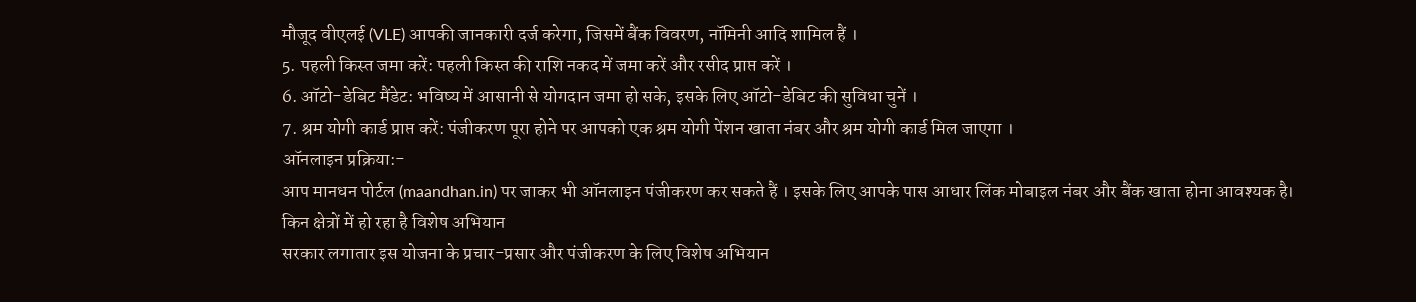मौजूद वीएलई (VLE) आपकी जानकारी दर्ज करेगा, जिसमें बैंक विवरण, नॉमिनी आदि शामिल हैं ।
5. पहली किस्त जमा करें: पहली किस्त की राशि नकद में जमा करें और रसीद प्राप्त करें ।
6. ऑटो-डेबिट मैंडेट: भविष्य में आसानी से योगदान जमा हो सके, इसके लिए ऑटो-डेबिट की सुविधा चुनें ।
7. श्रम योगी कार्ड प्राप्त करें: पंजीकरण पूरा होने पर आपको एक श्रम योगी पेंशन खाता नंबर और श्रम योगी कार्ड मिल जाएगा ।
ऑनलाइन प्रक्रिया:-
आप मानधन पोर्टल (maandhan.in) पर जाकर भी ऑनलाइन पंजीकरण कर सकते हैं । इसके लिए आपके पास आधार लिंक मोबाइल नंबर और बैंक खाता होना आवश्यक है।
किन क्षेत्रों में हो रहा है विशेष अभियान
सरकार लगातार इस योजना के प्रचार-प्रसार और पंजीकरण के लिए विशेष अभियान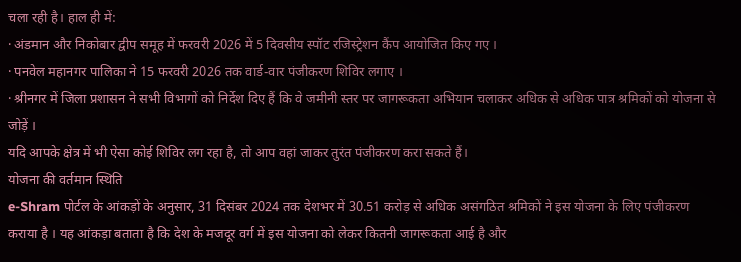चला रही है। हाल ही में:
· अंडमान और निकोबार द्वीप समूह में फरवरी 2026 में 5 दिवसीय स्पॉट रजिस्ट्रेशन कैंप आयोजित किए गए ।
· पनवेल महानगर पालिका ने 15 फरवरी 2026 तक वार्ड-वार पंजीकरण शिविर लगाए ।
· श्रीनगर में जिला प्रशासन ने सभी विभागों को निर्देश दिए हैं कि वे जमीनी स्तर पर जागरूकता अभियान चलाकर अधिक से अधिक पात्र श्रमिकों को योजना से जोड़ें ।
यदि आपके क्षेत्र में भी ऐसा कोई शिविर लग रहा है, तो आप वहां जाकर तुरंत पंजीकरण करा सकते हैं।
योजना की वर्तमान स्थिति
e-Shram पोर्टल के आंकड़ों के अनुसार, 31 दिसंबर 2024 तक देशभर में 30.51 करोड़ से अधिक असंगठित श्रमिकों ने इस योजना के लिए पंजीकरण कराया है । यह आंकड़ा बताता है कि देश के मजदूर वर्ग में इस योजना को लेकर कितनी जागरूकता आई है और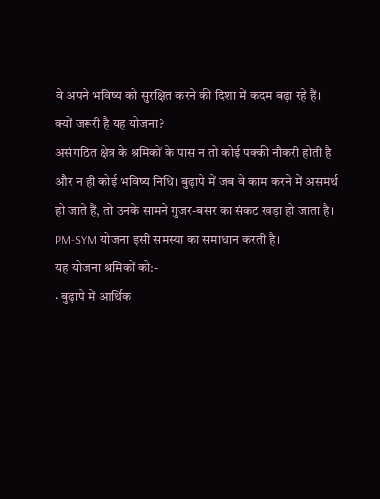वे अपने भविष्य को सुरक्षित करने की दिशा में कदम बढ़ा रहे हैं।
क्यों जरूरी है यह योजना?
असंगठित क्षेत्र के श्रमिकों के पास न तो कोई पक्की नौकरी होती है और न ही कोई भविष्य निधि। बुढ़ापे में जब वे काम करने में असमर्थ हो जाते हैं, तो उनके सामने गुजर-बसर का संकट खड़ा हो जाता है। PM-SYM योजना इसी समस्या का समाधान करती है।
यह योजना श्रमिकों को:-
· बुढ़ापे में आर्थिक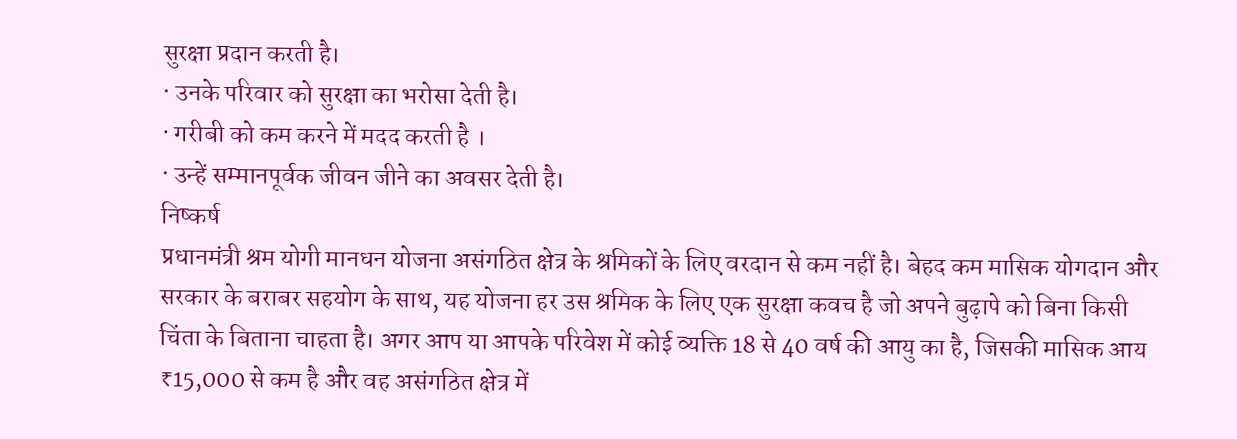सुरक्षा प्रदान करती है।
· उनके परिवार को सुरक्षा का भरोसा देती है।
· गरीबी को कम करने में मदद करती है ।
· उन्हें सम्मानपूर्वक जीवन जीने का अवसर देती है।
निष्कर्ष
प्रधानमंत्री श्रम योगी मानधन योजना असंगठित क्षेत्र के श्रमिकों के लिए वरदान से कम नहीं है। बेहद कम मासिक योगदान और सरकार के बराबर सहयोग के साथ, यह योजना हर उस श्रमिक के लिए एक सुरक्षा कवच है जो अपने बुढ़ापे को बिना किसी चिंता के बिताना चाहता है। अगर आप या आपके परिवेश में कोई व्यक्ति 18 से 40 वर्ष की आयु का है, जिसकी मासिक आय ₹15,000 से कम है और वह असंगठित क्षेत्र में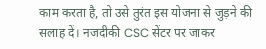काम करता है, तो उसे तुरंत इस योजना से जुड़ने की सलाह दें। नजदीकी CSC सेंटर पर जाकर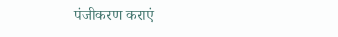पंजीकरण कराएं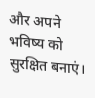और अपने भविष्य को सुरक्षित बनाएं।